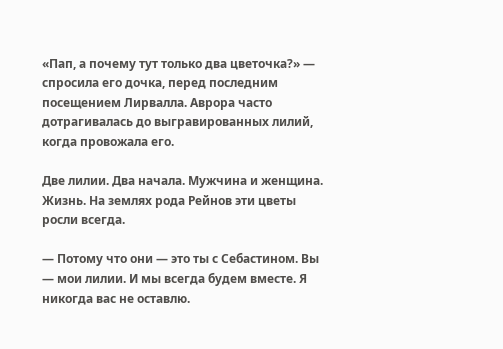«Пап, а почему тут только два цветочка?» — спросила его дочка, перед последним посещением Лирвалла. Аврора часто дотрагивалась до выгравированных лилий, когда провожала его.

Две лилии. Два начала. Мужчина и женщина. Жизнь. На землях рода Рейнов эти цветы росли всегда.

— Потому что они — это ты с Себастином. Вы — мои лилии. И мы всегда будем вместе. Я никогда вас не оставлю.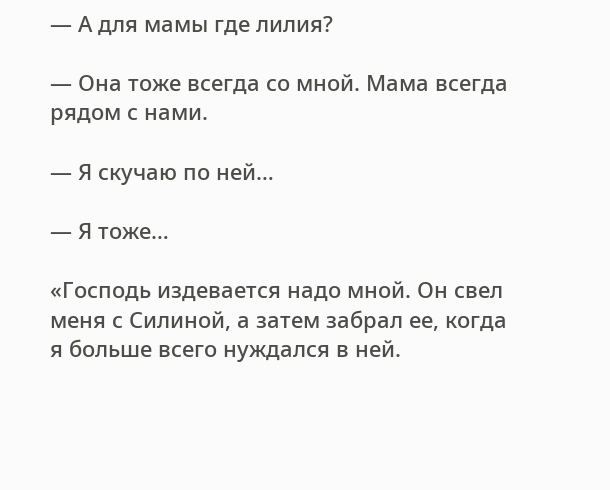— А для мамы где лилия?

— Она тоже всегда со мной. Мама всегда рядом с нами.

— Я скучаю по ней…

— Я тоже…

«Господь издевается надо мной. Он свел меня с Силиной, а затем забрал ее, когда я больше всего нуждался в ней.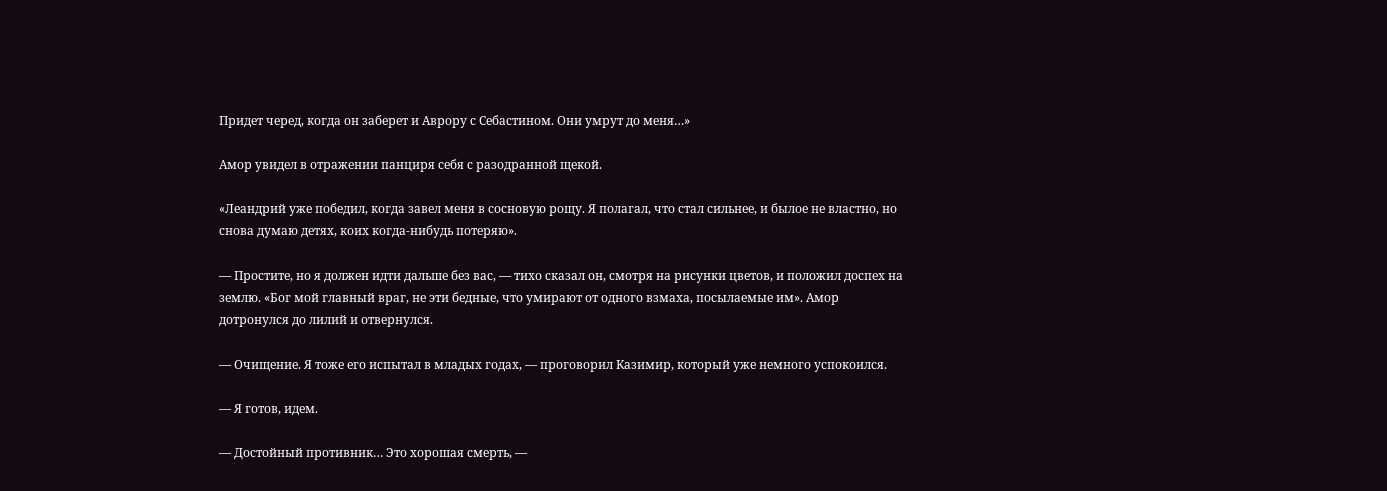Придет черед, когда он заберет и Аврору с Себастином. Они умрут до меня…»

Амор увидел в отражении панциря себя с разодранной щекой.

«Леандрий уже победил, когда завел меня в сосновую рощу. Я полагал, что стал сильнее, и былое не властно, но снова думаю детях, коих когда-нибудь потеряю».

— Простите, но я должен идти дальше без вас, — тихо сказал он, смотря на рисунки цветов, и положил доспех на землю. «Бог мой главный враг, не эти бедные, что умирают от одного взмаха, посылаемые им». Амор дотронулся до лилий и отвернулся.

— Очищение. Я тоже его испытал в младых годах, — проговорил Казимир, который уже немного успокоился.

— Я готов, идем.

— Достойный противник… Это хорошая смерть, —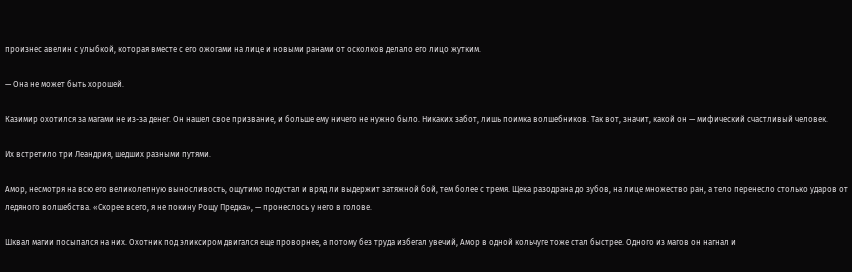произнес авелин с улыбкой, которая вместе с его ожогами на лице и новыми ранами от осколков делало его лицо жутким.

— Она не может быть хорошей.

Казимир охотился за магами не из-за денег. Он нашел свое призвание, и больше ему ничего не нужно было. Никаких забот, лишь поимка волшебников. Так вот, значит, какой он — мифический счастливый человек.

Их встретило три Леандрия, шедших разными путями.

Амор, несмотря на всю его великолепную выносливость, ощутимо подустал и вряд ли выдержит затяжной бой, тем более с тремя. Щека разодрана до зубов, на лице множество ран, а тело перенесло столько ударов от ледяного волшебства. «Скорее всего, я не покину Рощу Предка», — пронеслось у него в голове.

Шквал магии посыпался на них. Охотник под эликсиром двигался еще проворнее, а потому без труда избегал увечий, Амор в одной кольчуге тоже стал быстрее. Одного из магов он нагнал и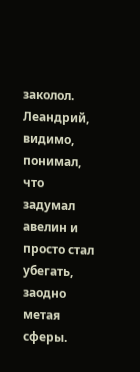заколол. Леандрий, видимо, понимал, что задумал авелин и просто стал убегать, заодно метая сферы.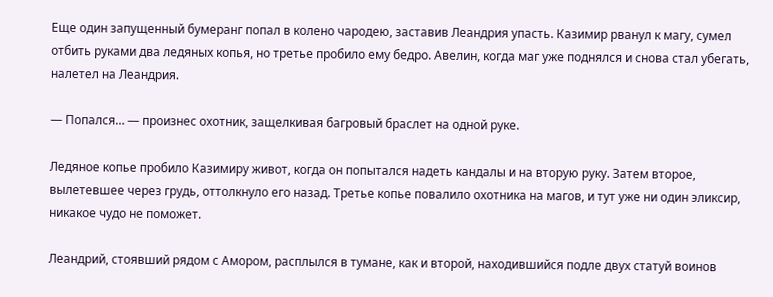Еще один запущенный бумеранг попал в колено чародею, заставив Леандрия упасть. Казимир рванул к магу, сумел отбить руками два ледяных копья, но третье пробило ему бедро. Авелин, когда маг уже поднялся и снова стал убегать, налетел на Леандрия.

— Попался… — произнес охотник, защелкивая багровый браслет на одной руке.

Ледяное копье пробило Казимиру живот, когда он попытался надеть кандалы и на вторую руку. Затем второе, вылетевшее через грудь, оттолкнуло его назад. Третье копье повалило охотника на магов, и тут уже ни один эликсир, никакое чудо не поможет.

Леандрий, стоявший рядом с Амором, расплылся в тумане, как и второй, находившийся подле двух статуй воинов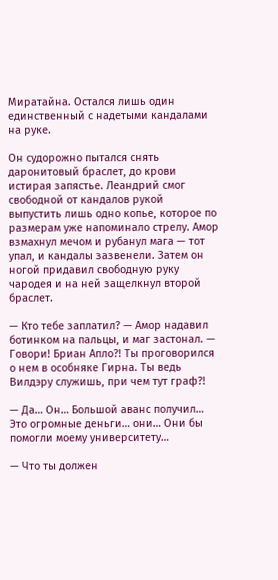Миратайна. Остался лишь один единственный с надетыми кандалами на руке.

Он судорожно пытался снять даронитовый браслет, до крови истирая запястье. Леандрий смог свободной от кандалов рукой выпустить лишь одно копье, которое по размерам уже напоминало стрелу. Амор взмахнул мечом и рубанул мага — тот упал, и кандалы зазвенели. Затем он ногой придавил свободную руку чародея и на ней защелкнул второй браслет.

— Кто тебе заплатил? — Амор надавил ботинком на пальцы, и маг застонал. — Говори! Бриан Апло?! Ты проговорился о нем в особняке Гирна. Ты ведь Вилдэру служишь, при чем тут граф?!

— Да… Он… Большой аванс получил… Это огромные деньги… они… Они бы помогли моему университету…

— Что ты должен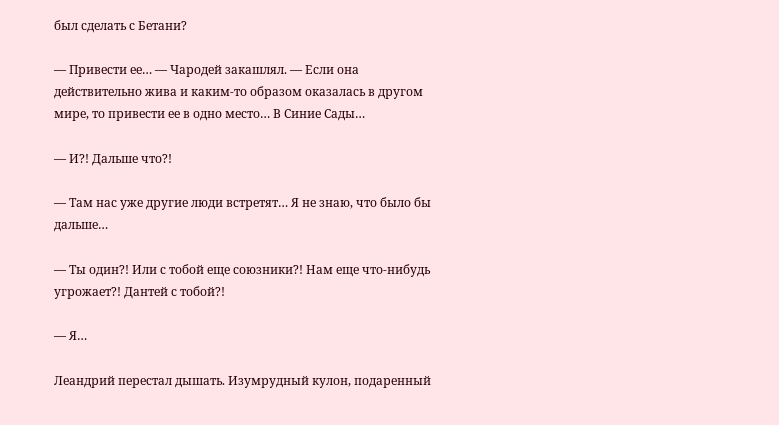был сделать с Бетани?

— Привести ее… — Чародей закашлял. — Если она действительно жива и каким-то образом оказалась в другом мире, то привести ее в одно место… В Синие Сады…

— И?! Дальше что?!

— Там нас уже другие люди встретят… Я не знаю, что было бы дальше…

— Ты один?! Или с тобой еще союзники?! Нам еще что-нибудь угрожает?! Дантей с тобой?!

— Я…

Леандрий перестал дышать. Изумрудный кулон, подаренный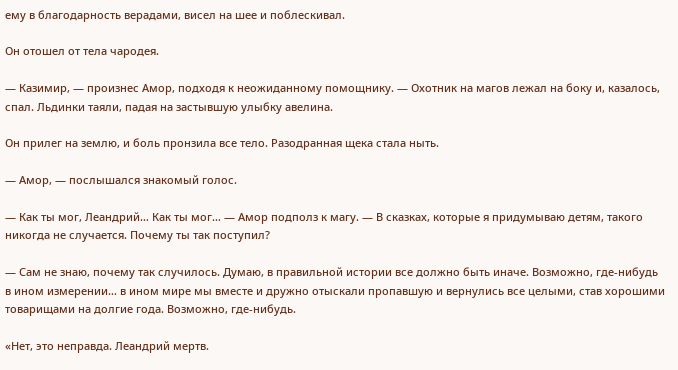ему в благодарность верадами, висел на шее и поблескивал.

Он отошел от тела чародея.

— Казимир, — произнес Амор, подходя к неожиданному помощнику. — Охотник на магов лежал на боку и, казалось, спал. Льдинки таяли, падая на застывшую улыбку авелина.

Он прилег на землю, и боль пронзила все тело. Разодранная щека стала ныть.

— Амор, — послышался знакомый голос.

— Как ты мог, Леандрий… Как ты мог… — Амор подполз к магу. — В сказках, которые я придумываю детям, такого никогда не случается. Почему ты так поступил?

— Сам не знаю, почему так случилось. Думаю, в правильной истории все должно быть иначе. Возможно, где-нибудь в ином измерении… в ином мире мы вместе и дружно отыскали пропавшую и вернулись все целыми, став хорошими товарищами на долгие года. Возможно, где-нибудь.

«Нет, это неправда. Леандрий мертв.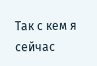Так с кем я сейчас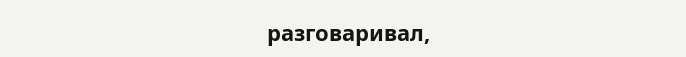разговаривал,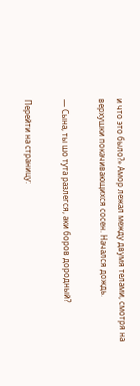и что это было?» Амор лежал между двумя телами, смотря на верхушки покачивающихся сосен. Начался дождь.

— Сына, ты шо тута разлегся, аки боров дородный?

Перейти на страницу: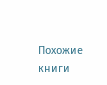Похожие книги